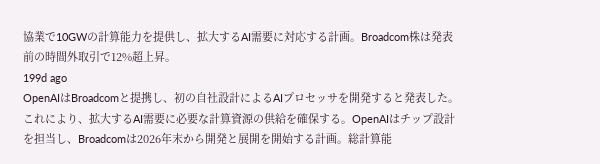協業で10GWの計算能力を提供し、拡大するAI需要に対応する計画。Broadcom株は発表前の時間外取引で12%超上昇。
199d ago
OpenAIはBroadcomと提携し、初の自社設計によるAIプロセッサを開発すると発表した。これにより、拡大するAI需要に必要な計算資源の供給を確保する。OpenAIはチップ設計を担当し、Broadcomは2026年末から開発と展開を開始する計画。総計算能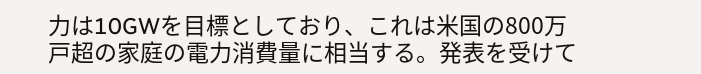力は10GWを目標としており、これは米国の800万戸超の家庭の電力消費量に相当する。発表を受けて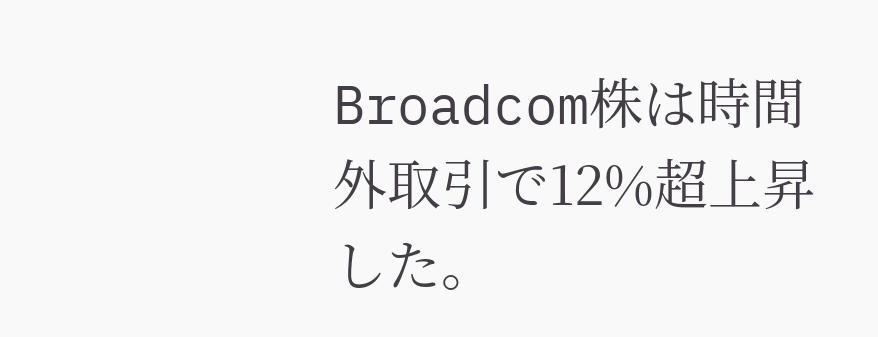Broadcom株は時間外取引で12%超上昇した。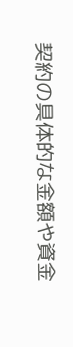契約の具体的な金額や資金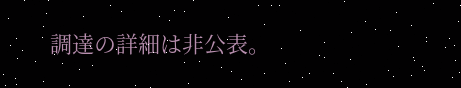調達の詳細は非公表。